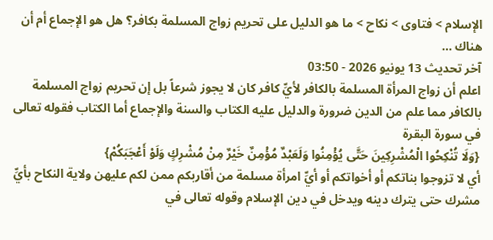الإسلام > فتاوى > نكاح > ما هو الدليل على تحريم زواج المسلمة بكافر؟ هل هو الإجماع أم أن هناك …
آخر تحديث 13 يونيو 2026 - 03:50
اعلم أن زواج المرأة المسلمة بالكافر لأيِّ كافر كان لا يجوز شرعاً بل إن تحريم زواج المسلمة بالكافر مما علم من الدين ضرورة والدليل عليه الكتاب والسنة والإجماع أما الكتاب فقوله تعالى في سورة البقرة
{وَلَا تُنْكِحُوا الْمُشْرِكِينَ حَتَّى يُؤْمِنُوا وَلَعَبْدٌ مُؤْمِنٌ خَيْرٌ مِنْ مُشْرِكٍ وَلَوْ أَعْجَبَكُمْ}
أي لا تزوجوا بناتكم أو أخواتكم أو أيِّ امرأة مسلمة من أقاربكم ممن لكم عليهن ولاية النكاح بأيِّ مشرك حتى يترك دينه ويدخل في دين الإسلام وقوله تعالى في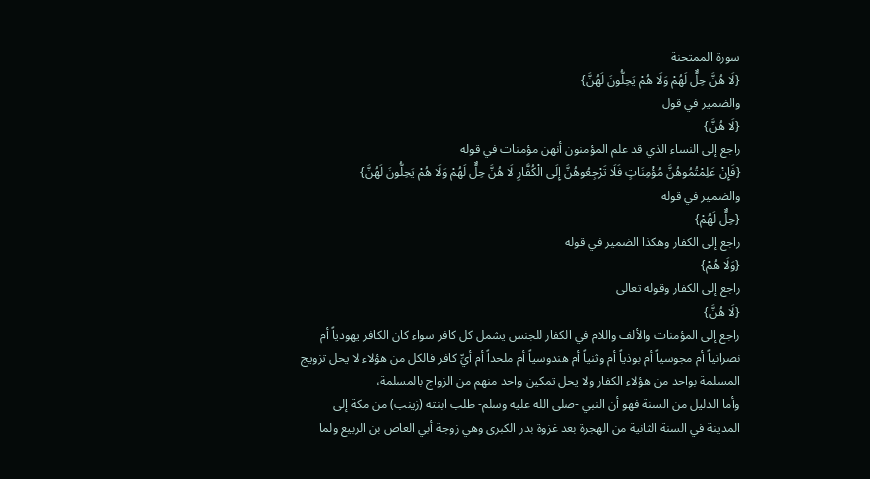سورة الممتحنة
{لَا هُنَّ حِلٌّ لَهُمْ وَلَا هُمْ يَحِلُّونَ لَهُنَّ}
والضمير في قول
{لَا هُنَّ}
راجع إلى النساء الذي قد علم المؤمنون أنهن مؤمنات في قوله
{فَإِنْ عَلِمْتُمُوهُنَّ مُؤْمِنَاتٍ فَلَا تَرْجِعُوهُنَّ إِلَى الْكُفَّارِ لَا هُنَّ حِلٌّ لَهُمْ وَلَا هُمْ يَحِلُّونَ لَهُنَّ}
والضمير في قوله
{حِلٌّ لَهُمْ}
راجع إلى الكفار وهكذا الضمير في قوله
{وَلَا هُمْ}
راجع إلى الكفار وقوله تعالى
{لَا هُنَّ}
راجع إلى المؤمنات والألف واللام في الكفار للجنس يشمل كل كافر سواء كان الكافر يهودياً أم نصرانياً أم مجوسياً أم بوذياً أم وثنياً أم هندوسياً أم ملحداً أم أيِّ كافر فالكل من هؤلاء لا يحل تزويج المسلمة بواحد من هؤلاء الكفار ولا يحل تمكين واحد منهم من الزواج بالمسلمة،
وأما الدليل من السنة فهو أن النبي -صلى الله عليه وسلم- طلب ابنته (زينب) من مكة إلى المدينة في السنة الثانية من الهجرة بعد غزوة بدر الكبرى وهي زوجة أبي العاص بن الربيع ولما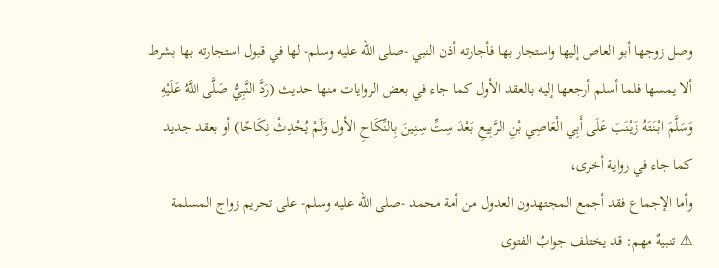وصل زوجها أبو العاص إليها واستجار بها فأجارته أذن النبي -صلى الله عليه وسلم- لها في قبول استجارته بها بشرط ألا يمسها فلما أسلم أرجعها إليه بالعقد الأول كما جاء في بعض الروايات منها حديث (رَدَّ النَّبِيُّ صَلَّى اللَّهُ عَلَيْهِ وَسَلَّمَ ابْنَتَهُ زَيْنَبَ عَلَى أَبِي الْعَاصِي بْنِ الرَّبِيعِ بَعْدَ سِتِّ سِنِينَ بِالنِّكَاحِ الأول وَلَمْ يُحْدِثْ نِكَاحًا) أو بعقد جديد كما جاء في رواية أخرى،
وأما الإجماع فقد أجمع المجتهدون العدول من أمة محمد -صلى الله عليه وسلم- على تحريم زواج المسلمة
⚠ تنبيهٌ مهم: قد يختلف جوابُ الفتوى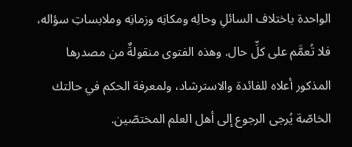الواحدة باختلاف السائلِ وحالِه ومكانِه وزمانِه وملابساتِ سؤاله، فلا تُعمَّم على كلِّ حال. وهذه الفتوى منقولةٌ من مصدرها المذكور أعلاه للفائدة والاسترشاد، ولمعرفة الحكم في حالتك الخاصّة يُرجى الرجوع إلى أهل العلم المختصّين.